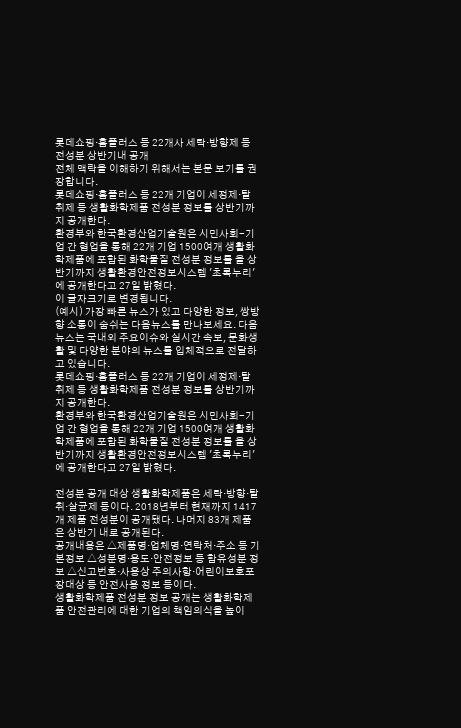롯데쇼핑·홈플러스 등 22개사 세탁·방향제 등 전성분 상반기내 공개
전체 맥락을 이해하기 위해서는 본문 보기를 권장합니다.
롯데쇼핑·홈플러스 등 22개 기업이 세정제·탈취제 등 생활화학제품 전성분 정보를 상반기까지 공개한다.
환경부와 한국환경산업기술원은 시민사회-기업 간 협업을 통해 22개 기업 1500여개 생활화학제품에 포함된 화학물질 전성분 정보를 올 상반기까지 생활환경안전정보시스템 '초록누리'에 공개한다고 27일 밝혔다.
이 글자크기로 변경됩니다.
(예시) 가장 빠른 뉴스가 있고 다양한 정보, 쌍방향 소통이 숨쉬는 다음뉴스를 만나보세요. 다음뉴스는 국내외 주요이슈와 실시간 속보, 문화생활 및 다양한 분야의 뉴스를 입체적으로 전달하고 있습니다.
롯데쇼핑·홈플러스 등 22개 기업이 세정제·탈취제 등 생활화학제품 전성분 정보를 상반기까지 공개한다.
환경부와 한국환경산업기술원은 시민사회-기업 간 협업을 통해 22개 기업 1500여개 생활화학제품에 포함된 화학물질 전성분 정보를 올 상반기까지 생활환경안전정보시스템 '초록누리'에 공개한다고 27일 밝혔다.

전성분 공개 대상 생활화학제품은 세탁·방향·탈취·살균제 등이다. 2018년부터 현재까지 1417개 제품 전성분이 공개됐다. 나머지 83개 제품은 상반기 내로 공개된다.
공개내용은 △제품명·업체명·연락처·주소 등 기본정보 △성분명·용도·안전정보 등 함유성분 정보 △신고번호·사용상 주의사항·어린이보호포장대상 등 안전사용 정보 등이다.
생활화학제품 전성분 정보 공개는 생활화학제품 안전관리에 대한 기업의 책임의식을 높이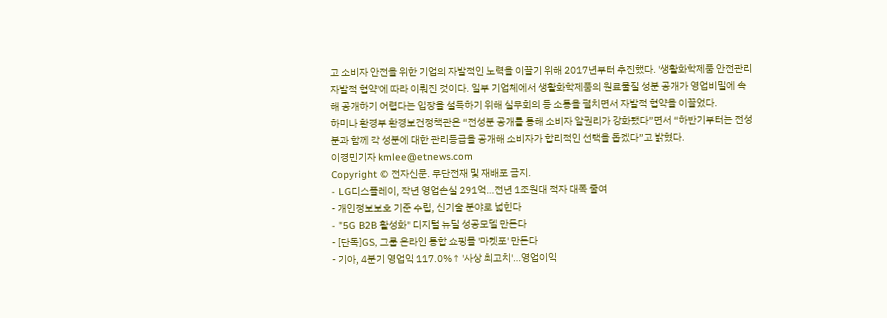고 소비자 안전을 위한 기업의 자발적인 노력을 이끌기 위해 2017년부터 추진했다. '생활화학제품 안전관리 자발적 협약'에 따라 이뤄진 것이다. 일부 기업체에서 생활화학제품의 원료물질 성분 공개가 영업비밀에 속해 공개하기 어렵다는 입장을 설득하기 위해 실무회의 등 소통을 펼치면서 자발적 협약을 이끌었다.
하미나 환경부 환경보건정책관은 “전성분 공개를 통해 소비자 알권리가 강화됐다”면서 “하반기부터는 전성분과 함께 각 성분에 대한 관리등급을 공개해 소비자가 합리적인 선택을 돕겠다”고 밝혔다.
이경민기자 kmlee@etnews.com
Copyright © 전자신문. 무단전재 및 재배포 금지.
- LG디스플레이, 작년 영업손실 291억…전년 1조원대 적자 대폭 줄여
- 개인정보보호 기준 수립, 신기술 분야로 넓힌다
- "5G B2B 활성화" 디지털 뉴딜 성공모델 만든다
- [단독]GS, 그룹 온라인 통합 쇼핑몰 '마켓포' 만든다
- 기아, 4분기 영업익 117.0%↑ '사상 최고치'…영업이익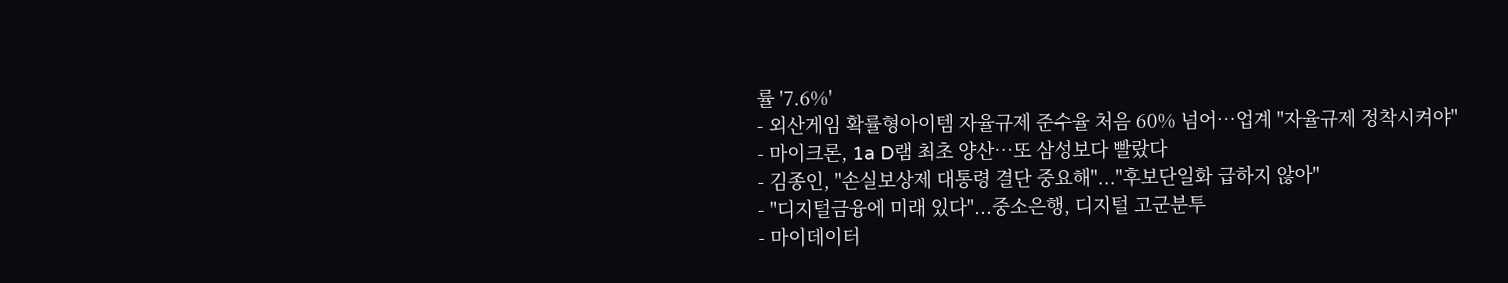률 '7.6%'
- 외산게임 확률형아이템 자율규제 준수율 처음 60% 넘어…업계 "자율규제 정착시켜야"
- 마이크론, 1a D램 최초 양산…또 삼성보다 빨랐다
- 김종인, "손실보상제 대통령 결단 중요해"..."후보단일화 급하지 않아"
- "디지털금융에 미래 있다"...중소은행, 디지털 고군분투
- 마이데이터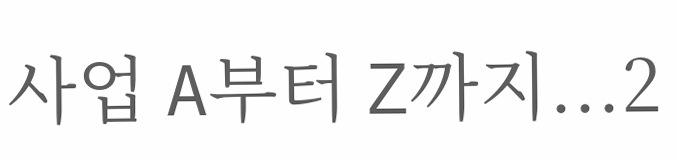사업 A부터 Z까지...2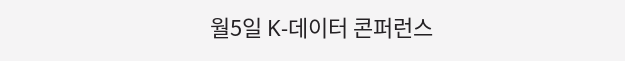월5일 K-데이터 콘퍼런스